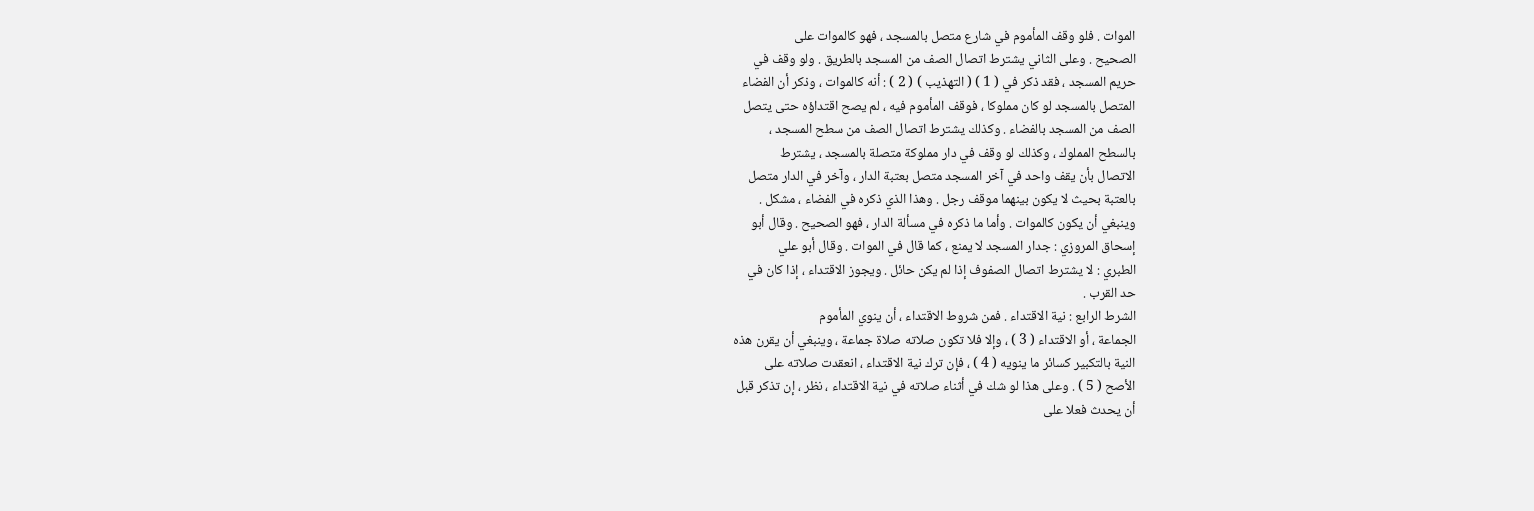الموات . فلو وقف المأموم في شارع متصل بالمسجد ، فهو كالموات على
الصحيح . وعلى الثاني يشترط اتصال الصف من المسجد بالطريق . ولو وقف في
حريم المسجد ، فقد ذكر في ( 1 ) ( التهذيب ) ( 2 ) : أنه كالموات ، وذكر أن الفضاء
المتصل بالمسجد لو كان مملوكا ، فوقف المأموم فيه ، لم يصح اقتداؤه حتى يتصل
الصف من المسجد بالفضاء . وكذلك يشترط اتصال الصف من سطح المسجد ،
بالسطح المملوك ، وكذلك لو وقف في دار مملوكة متصلة بالمسجد ، يشترط
الاتصال بأن يقف واحد في آخر المسجد متصل بعتبة الدار ، وآخر في الدار متصل
بالعتبة بحيث لا يكون بينهما موقف رجل . وهذا الذي ذكره في الفضاء ، مشكل .
وينبغي أن يكون كالموات . وأما ما ذكره في مسألة الدار ، فهو الصحيح . وقال أبو
إسحاق المروزي : جدار المسجد لا يمنع ، كما قال في الموات . وقال أبو علي
الطبري : لا يشترط اتصال الصفوف إذا لم يكن حائل . ويجوز الاقتداء ، إذا كان في
حد القرب .
الشرط الرابع : نية الاقتداء . فمن شروط الاقتداء ، أن ينوي المأموم
الجماعة ، أو الاقتداء ( 3 ) ، وإلا فلا تكون صلاته صلاة جماعة ، وينبغي أن يقرن هذه
النية بالتكبير كسائر ما ينويه ( 4 ) ، فإن ترك نية الاقتداء ، انعقدت صلاته على
الأصح ( 5 ) . وعلى هذا لو شك في أثناء صلاته في نية الاقتداء ، نظر ، إن تذكر قبل
أن يحدث فعلا على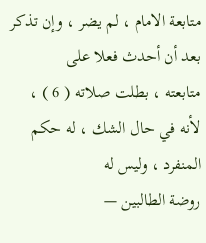متابعة الامام ، لم يضر ، وإن تذكر بعد أن أحدث فعلا على
متابعته ، بطلت صلاته ( 6 ) ، لأنه في حال الشك ، له حكم المنفرد ، وليس له
روضة الطالبين —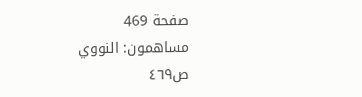صفحة 469
مساهمون: النووي
ص٤٦٩